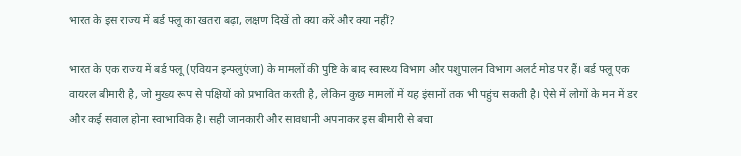भारत के इस राज्य में बर्ड फ्लू का खतरा बढ़ा, लक्षण दिखें तो क्या करें और क्या नहीं?

भारत के एक राज्य में बर्ड फ्लू (एवियन इन्फ्लुएंजा) के मामलों की पुष्टि के बाद स्वास्थ्य विभाग और पशुपालन विभाग अलर्ट मोड पर हैं। बर्ड फ्लू एक वायरल बीमारी है, जो मुख्य रूप से पक्षियों को प्रभावित करती है, लेकिन कुछ मामलों में यह इंसानों तक भी पहुंच सकती है। ऐसे में लोगों के मन में डर और कई सवाल होना स्वाभाविक है। सही जानकारी और सावधानी अपनाकर इस बीमारी से बचा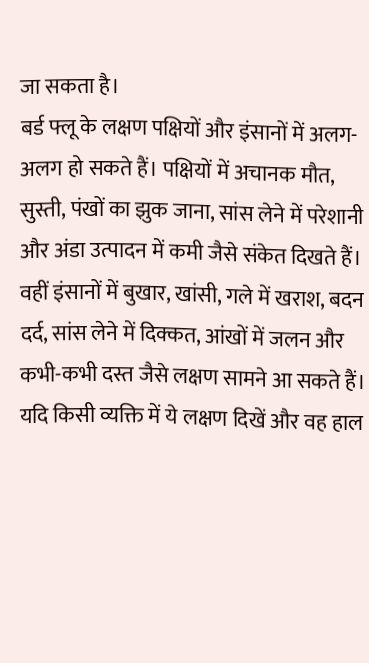जा सकता है।
बर्ड फ्लू के लक्षण पक्षियों और इंसानों में अलग-अलग हो सकते हैं। पक्षियों में अचानक मौत, सुस्ती, पंखों का झुक जाना, सांस लेने में परेशानी और अंडा उत्पादन में कमी जैसे संकेत दिखते हैं। वहीं इंसानों में बुखार, खांसी, गले में खराश, बदन दर्द, सांस लेने में दिक्कत, आंखों में जलन और कभी-कभी दस्त जैसे लक्षण सामने आ सकते हैं। यदि किसी व्यक्ति में ये लक्षण दिखें और वह हाल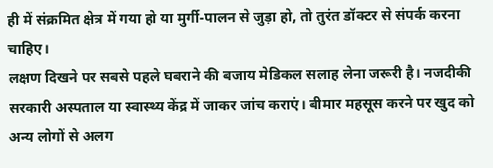ही में संक्रमित क्षेत्र में गया हो या मुर्गी-पालन से जुड़ा हो, तो तुरंत डॉक्टर से संपर्क करना चाहिए।
लक्षण दिखने पर सबसे पहले घबराने की बजाय मेडिकल सलाह लेना जरूरी है। नजदीकी सरकारी अस्पताल या स्वास्थ्य केंद्र में जाकर जांच कराएं। बीमार महसूस करने पर खुद को अन्य लोगों से अलग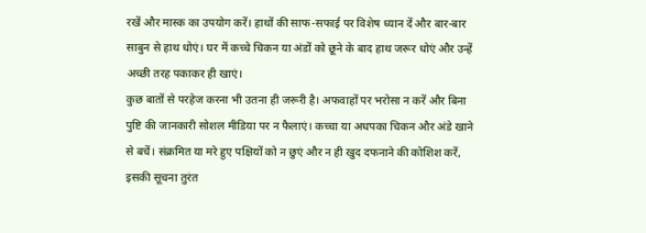रखें और मास्क का उपयोग करें। हाथों की साफ-सफाई पर विशेष ध्यान दें और बार-बार साबुन से हाथ धोएं। घर में कच्चे चिकन या अंडों को छूने के बाद हाथ जरूर धोएं और उन्हें अच्छी तरह पकाकर ही खाएं।
कुछ बातों से परहेज करना भी उतना ही जरूरी है। अफवाहों पर भरोसा न करें और बिना पुष्टि की जानकारी सोशल मीडिया पर न फैलाएं। कच्चा या अधपका चिकन और अंडे खाने से बचें। संक्रमित या मरे हुए पक्षियों को न छुएं और न ही खुद दफनाने की कोशिश करें, इसकी सूचना तुरंत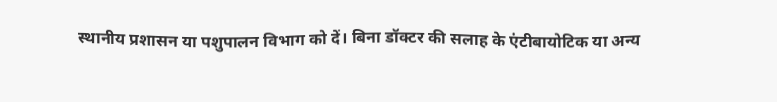स्थानीय प्रशासन या पशुपालन विभाग को दें। बिना डॉक्टर की सलाह के एंटीबायोटिक या अन्य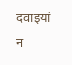दवाइयां न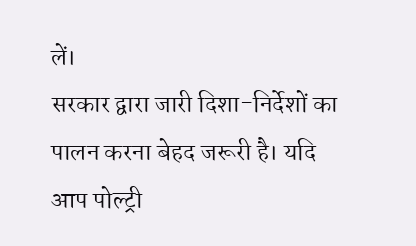लें।
सरकार द्वारा जारी दिशा-निर्देशों का पालन करना बेहद जरूरी है। यदि आप पोल्ट्री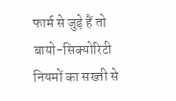फार्म से जुड़े हैं तो बायो-सिक्योरिटी नियमों का सख्ती से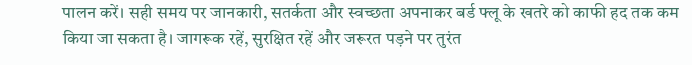पालन करें। सही समय पर जानकारी, सतर्कता और स्वच्छता अपनाकर बर्ड फ्लू के खतरे को काफी हद तक कम किया जा सकता है। जागरूक रहें, सुरक्षित रहें और जरूरत पड़ने पर तुरंत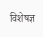विशेषज्ञ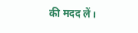की मदद लें।